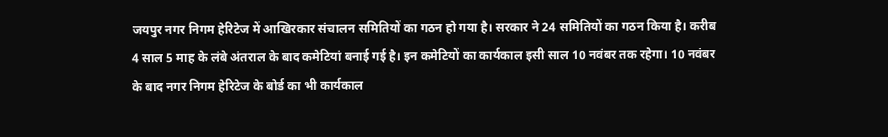जयपुर नगर निगम हेरिटेज में आखिरकार संचालन समितियों का गठन हो गया है। सरकार ने 24 समितियों का गठन किया है। करीब 4 साल 5 माह के लंबे अंतराल के बाद कमेटियां बनाई गई है। इन कमेटियों का कार्यकाल इसी साल 10 नवंबर तक रहेगा। 10 नवंबर के बाद नगर निगम हेरिटेज के बोर्ड का भी कार्यकाल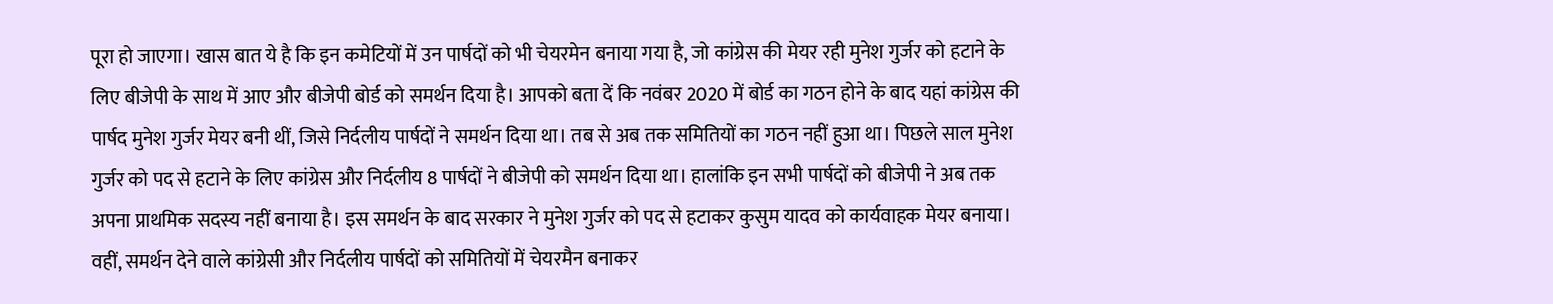पूरा हो जाएगा। खास बात ये है कि इन कमेटियों में उन पार्षदों को भी चेयरमेन बनाया गया है, जो कांग्रेस की मेयर रही मुनेश गुर्जर को हटाने के लिए बीजेपी के साथ में आए और बीजेपी बोर्ड को समर्थन दिया है। आपको बता दें कि नवंबर 2020 में बोर्ड का गठन होने के बाद यहां कांग्रेस की पार्षद मुनेश गुर्जर मेयर बनी थीं, जिसे निर्दलीय पार्षदों ने समर्थन दिया था। तब से अब तक समितियों का गठन नहीं हुआ था। पिछले साल मुनेश गुर्जर को पद से हटाने के लिए कांग्रेस और निर्दलीय 8 पार्षदों ने बीजेपी को समर्थन दिया था। हालांकि इन सभी पार्षदों को बीजेपी ने अब तक अपना प्राथमिक सदस्य नहीं बनाया है। इस समर्थन के बाद सरकार ने मुनेश गुर्जर को पद से हटाकर कुसुम यादव को कार्यवाहक मेयर बनाया। वहीं, समर्थन देने वाले कांग्रेसी और निर्दलीय पार्षदों को समितियों में चेयरमैन बनाकर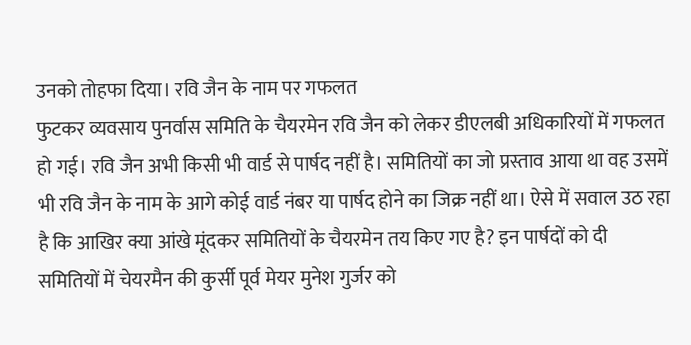उनको तोहफा दिया। रवि जैन के नाम पर गफलत
फुटकर व्यवसाय पुनर्वास समिति के चैयरमेन रवि जैन को लेकर डीएलबी अधिकारियों में गफलत हो गई। रवि जैन अभी किसी भी वार्ड से पार्षद नहीं है। समितियों का जो प्रस्ताव आया था वह उसमें भी रवि जैन के नाम के आगे कोई वार्ड नंबर या पार्षद होने का जिक्र नहीं था। ऐसे में सवाल उठ रहा है कि आखिर क्या आंखे मूंदकर समितियों के चैयरमेन तय किए गए है? इन पार्षदों को दी समितियों में चेयरमैन की कुर्सी पूर्व मेयर मुनेश गुर्जर को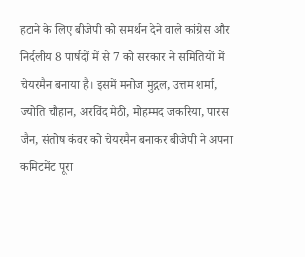हटाने के लिए बीजेपी को समर्थन देने वाले कांग्रेस और निर्दलीय 8 पार्षदों में से 7 को सरकार ने समितियों में चेयरमैन बनाया है। इसमें मनोज मुद्गल, उत्तम शर्मा, ज्योति चौहान, अरविंद मेठी, मोहम्मद जकरिया, पारस जैन, संतोष कंवर को चेयरमैन बनाकर बीजेपी ने अपना कमिटमेंट पूरा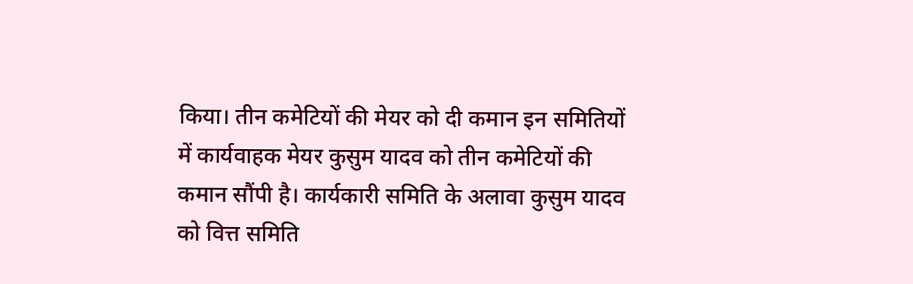किया। तीन कमेटियों की मेयर को दी कमान इन समितियों में कार्यवाहक मेयर कुसुम यादव को तीन कमेटियों की कमान सौंपी है। कार्यकारी समिति के अलावा कुसुम यादव को वित्त समिति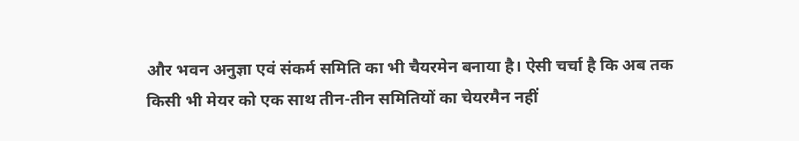और भवन अनुज्ञा एवं संकर्म समिति का भी चैयरमेन बनाया है। ऐसी चर्चा है कि अब तक किसी भी मेयर को एक साथ तीन-तीन समितियों का चेयरमैन नहीं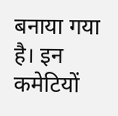बनाया गया है। इन कमेटियों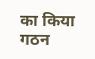का किया गठन